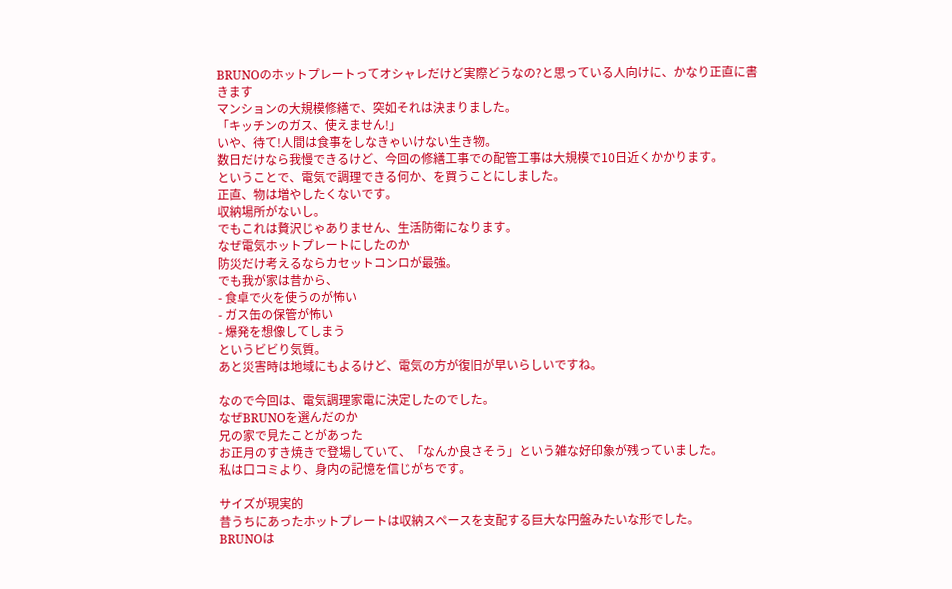BRUNOのホットプレートってオシャレだけど実際どうなの?と思っている人向けに、かなり正直に書きます
マンションの大規模修繕で、突如それは決まりました。
「キッチンのガス、使えません!」
いや、待て!人間は食事をしなきゃいけない生き物。
数日だけなら我慢できるけど、今回の修繕工事での配管工事は大規模で10日近くかかります。
ということで、電気で調理できる何か、を買うことにしました。
正直、物は増やしたくないです。
収納場所がないし。
でもこれは贅沢じゃありません、生活防衛になります。
なぜ電気ホットプレートにしたのか
防災だけ考えるならカセットコンロが最強。
でも我が家は昔から、
- 食卓で火を使うのが怖い
- ガス缶の保管が怖い
- 爆発を想像してしまう
というビビり気質。
あと災害時は地域にもよるけど、電気の方が復旧が早いらしいですね。

なので今回は、電気調理家電に決定したのでした。
なぜBRUNOを選んだのか
兄の家で見たことがあった
お正月のすき焼きで登場していて、「なんか良さそう」という雑な好印象が残っていました。
私は口コミより、身内の記憶を信じがちです。

サイズが現実的
昔うちにあったホットプレートは収納スペースを支配する巨大な円盤みたいな形でした。
BRUNOは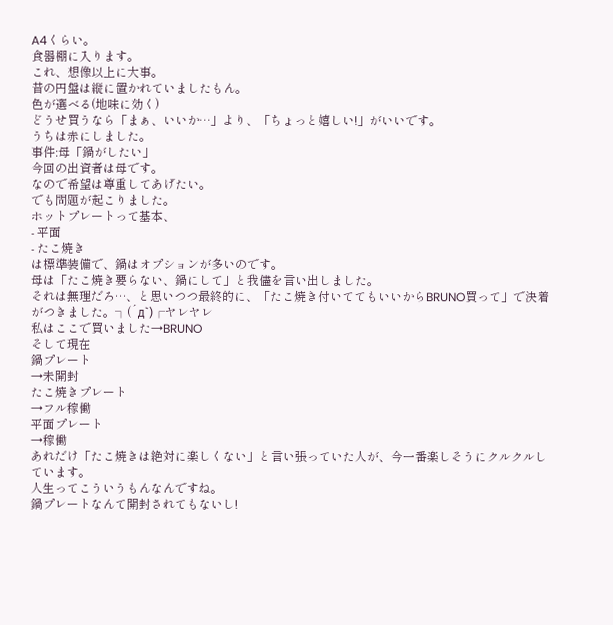A4くらい。
食器棚に入ります。
これ、想像以上に大事。
昔の円盤は縦に置かれていましたもん。
色が選べる(地味に効く)
どうせ買うなら「まぁ、いいか…」より、「ちょっと嬉しい!」がいいです。
うちは赤にしました。
事件:母「鍋がしたい」
今回の出資者は母です。
なので希望は尊重してあげたい。
でも問題が起こりました。
ホットプレートって基本、
- 平面
- たこ焼き
は標準装備で、鍋はオプションが多いのです。
母は「たこ焼き要らない、鍋にして」と我儘を言い出しました。
それは無理だろ…、と思いつつ最終的に、「たこ焼き付いててもいいからBRUNO買って」で決着がつきました。┐(´д`)┌ヤレヤレ
私はここで買いました→BRUNO
そして現在
鍋プレート
→未開封
たこ焼きプレート
→フル稼働
平面プレート
→稼働
あれだけ「たこ焼きは絶対に楽しくない」と言い張っていた人が、今一番楽しそうにクルクルしています。
人生ってこういうもんなんですね。
鍋プレートなんて開封されてもないし!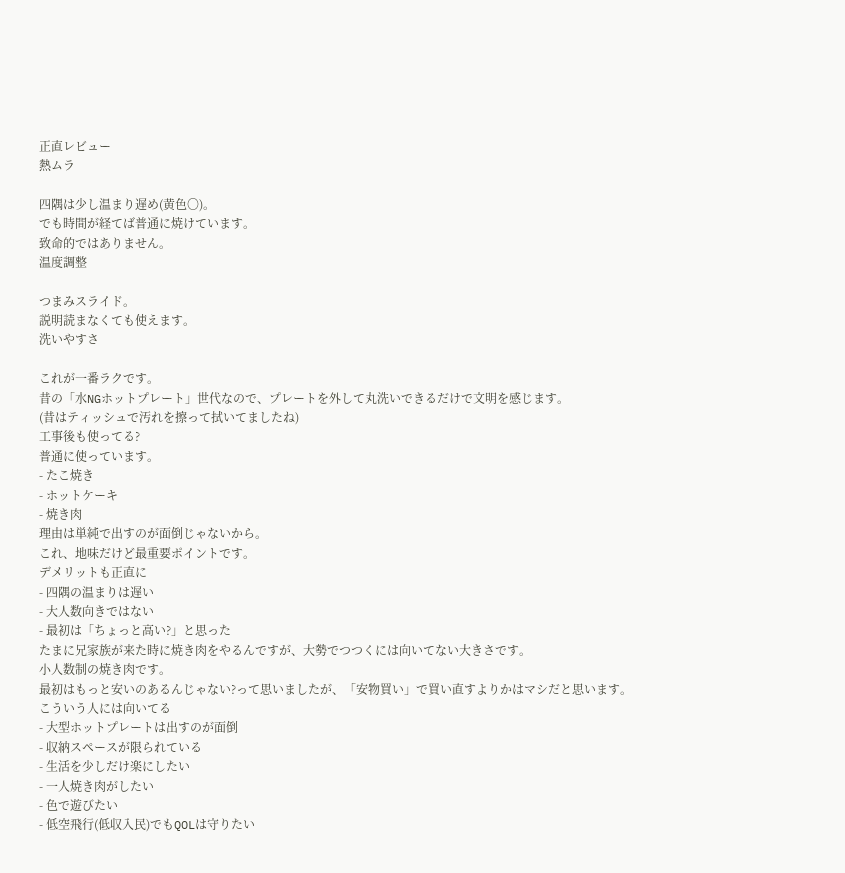正直レビュー
熱ムラ

四隅は少し温まり遅め(黄色〇)。
でも時間が経てば普通に焼けています。
致命的ではありません。
温度調整

つまみスライド。
説明読まなくても使えます。
洗いやすさ

これが一番ラクです。
昔の「水NGホットプレート」世代なので、プレートを外して丸洗いできるだけで文明を感じます。
(昔はティッシュで汚れを擦って拭いてましたね)
工事後も使ってる?
普通に使っています。
- たこ焼き
- ホットケーキ
- 焼き肉
理由は単純で出すのが面倒じゃないから。
これ、地味だけど最重要ポイントです。
デメリットも正直に
- 四隅の温まりは遅い
- 大人数向きではない
- 最初は「ちょっと高い?」と思った
たまに兄家族が来た時に焼き肉をやるんですが、大勢でつつくには向いてない大きさです。
小人数制の焼き肉です。
最初はもっと安いのあるんじゃない?って思いましたが、「安物買い」で買い直すよりかはマシだと思います。
こういう人には向いてる
- 大型ホットプレートは出すのが面倒
- 収納スペースが限られている
- 生活を少しだけ楽にしたい
- 一人焼き肉がしたい
- 色で遊びたい
- 低空飛行(低収入民)でもQOLは守りたい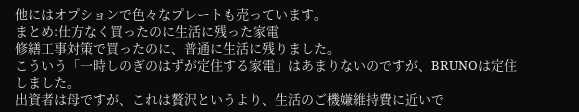他にはオプションで色々なプレートも売っています。
まとめ:仕方なく買ったのに生活に残った家電
修繕工事対策で買ったのに、普通に生活に残りました。
こういう「一時しのぎのはずが定住する家電」はあまりないのですが、BRUNOは定住しました。
出資者は母ですが、これは贅沢というより、生活のご機嫌維持費に近いで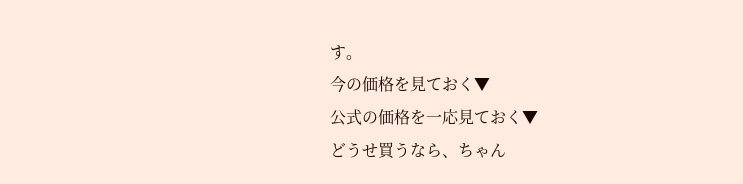す。
今の価格を見ておく▼
公式の価格を一応見ておく▼
どうせ買うなら、ちゃん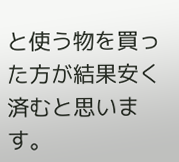と使う物を買った方が結果安く済むと思います。